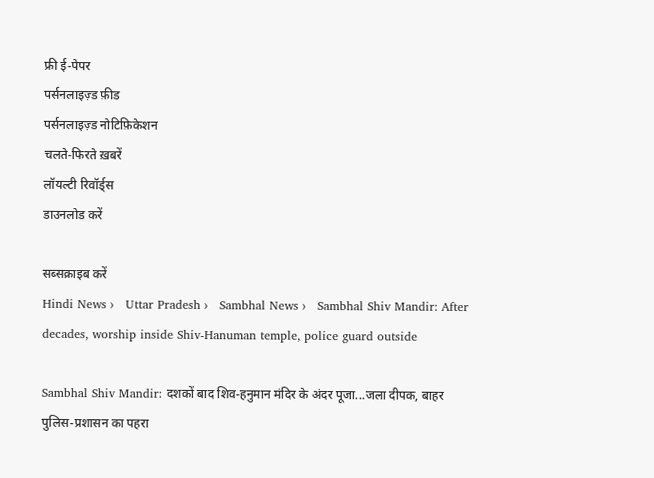फ्री ई-पेपर
पर्सनलाइज़्ड फ़ीड
पर्सनलाइज़्ड नोटिफ़िकेशन
चलते-फिरते ख़बरें
लॉयल्टी रिवॉर्ड्स
डाउनलोड करें

सब्सक्राइब करें
Hindi News ›   Uttar Pradesh ›   Sambhal News ›   Sambhal Shiv Mandir: After decades, worship inside Shiv-Hanuman temple, police guard outside

Sambhal Shiv Mandir: दशकों बाद शिव-हनुमान मंदिर के अंदर पूजा...जला दीपक, बाहर पुलिस-प्रशासन का पहरा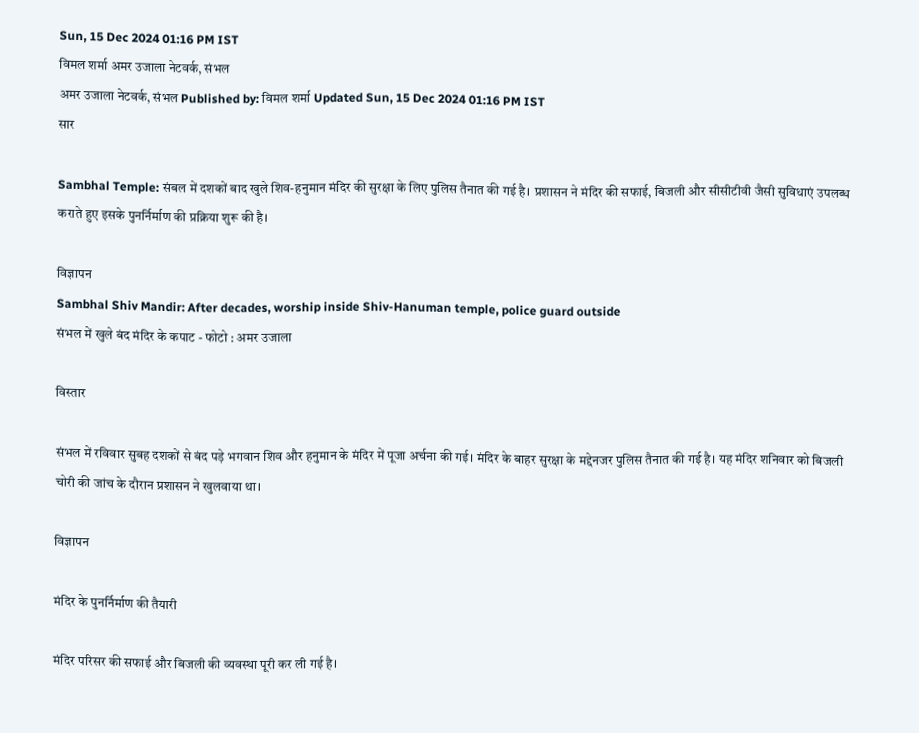Sun, 15 Dec 2024 01:16 PM IST
विमल शर्मा अमर उजाला नेटवर्क, संभल
अमर उजाला नेटवर्क, संभल Published by: विमल शर्मा Updated Sun, 15 Dec 2024 01:16 PM IST
सार

Sambhal Temple: संबल में दशकों बाद खुले शिव-हनुमान मंदिर की सुरक्षा के लिए पुलिस तैनात की गई है। प्रशासन ने मंदिर की सफाई, बिजली और सीसीटीवी जैसी सुविधाएं उपलब्ध कराते हुए इसके पुनर्निर्माण की प्रक्रिया शुरू की है।

विज्ञापन
Sambhal Shiv Mandir: After decades, worship inside Shiv-Hanuman temple, police guard outside
संभल में खुले बंद मंदिर के कपाट - फोटो : अमर उजाला

विस्तार

संभल में रविवार सुबह दशकों से बंद पड़े भगवान शिव और हनुमान के मंदिर में पूजा अर्चना की गई। मंदिर के बाहर सुरक्षा के मद्देनजर पुलिस तैनात की गई है। यह मंदिर शनिवार को बिजली चोरी की जांच के दौरान प्रशासन ने खुलवाया था।

विज्ञापन

मंदिर के पुनर्निर्माण की तैयारी

मंदिर परिसर की सफाई और बिजली की व्यवस्था पूरी कर ली गई है।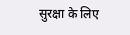सुरक्षा के लिए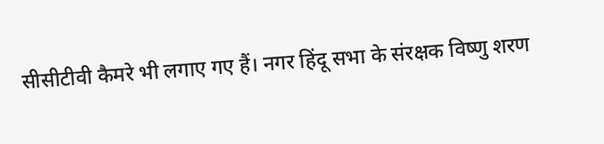सीसीटीवी कैमरे भी लगाए गए हैं। नगर हिंदू सभा के संरक्षक विष्णु शरण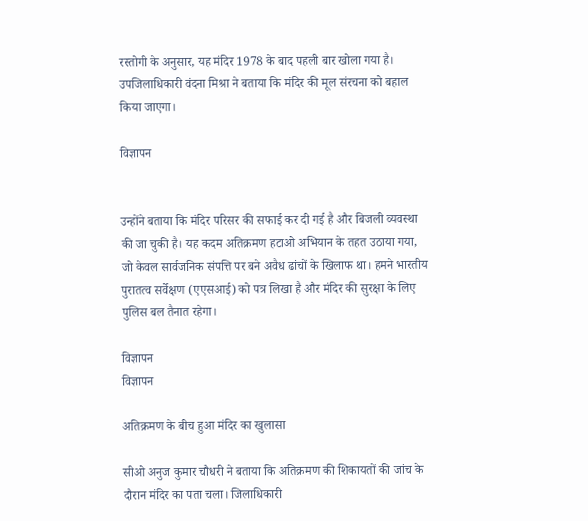रस्तोगी के अनुसार, यह मंदिर 1978 के बाद पहली बार खोला गया है। उपजिलाधिकारी वंदना मिश्रा ने बताया कि मंदिर की मूल संरचना को बहाल किया जाएगा।

विज्ञापन


उन्होंने बताया कि मंदिर परिसर की सफाई कर दी गई है और बिजली व्यवस्था की जा चुकी है। यह कदम अतिक्रमण हटाओ अभियान के तहत उठाया गया, जो केवल सार्वजनिक संपत्ति पर बने अवैध ढांचों के खिलाफ था। हमने भारतीय पुरातत्व सर्वेक्षण (एएसआई) को पत्र लिखा है और मंदिर की सुरक्षा के लिए पुलिस बल तैनात रहेगा।

विज्ञापन
विज्ञापन

अतिक्रमण के बीच हुआ मंदिर का खुलासा

सीओ अनुज कुमार चौधरी ने बताया कि अतिक्रमण की शिकायतों की जांच के दौरान मंदिर का पता चला। जिलाधिकारी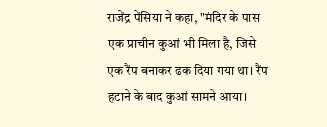राजेंद्र पेंसिया ने कहा, "मंदिर के पास एक प्राचीन कुआं भी मिला है, जिसे एक रैंप बनाकर ढक दिया गया था। रैंप हटाने के बाद कुआं सामने आया।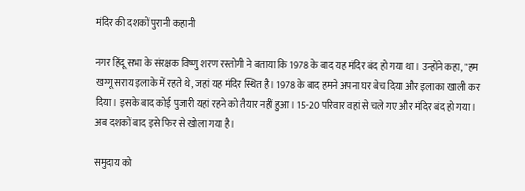मंदिर की दशकों पुरानी कहानी

नगर हिंदू सभा के संरक्षक विष्णु शरण रस्तोगी ने बताया कि 1978 के बाद यह मंदिर बंद हो गया था। उन्होंने कहा, "हम खग्गू सराय इलाके में रहते थे, जहां यह मंदिर स्थित है। 1978 के बाद हमने अपना घर बेच दिया और इलाका खाली कर दिया। इसके बाद कोई पुजारी यहां रहने को तैयार नहीं हुआ। 15-20 परिवार वहां से चले गए और मंदिर बंद हो गया। अब दशकों बाद इसे फिर से खोला गया है।

समुदाय को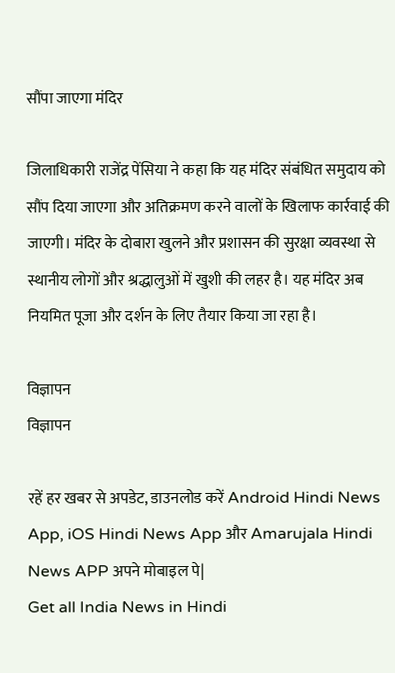सौंपा जाएगा मंदिर

जिलाधिकारी राजेंद्र पेंसिया ने कहा कि यह मंदिर संबंधित समुदाय को सौंप दिया जाएगा और अतिक्रमण करने वालों के खिलाफ कार्रवाई की जाएगी। मंदिर के दोबारा खुलने और प्रशासन की सुरक्षा व्यवस्था से स्थानीय लोगों और श्रद्धालुओं में खुशी की लहर है। यह मंदिर अब नियमित पूजा और दर्शन के लिए तैयार किया जा रहा है।

विज्ञापन
विज्ञापन

रहें हर खबर से अपडेट, डाउनलोड करें Android Hindi News App, iOS Hindi News App और Amarujala Hindi News APP अपने मोबाइल पे|
Get all India News in Hindi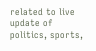related to live update of politics, sports,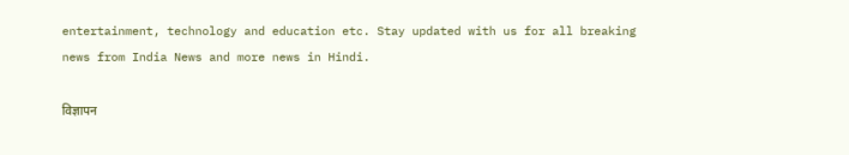entertainment, technology and education etc. Stay updated with us for all breaking news from India News and more news in Hindi.

विज्ञापन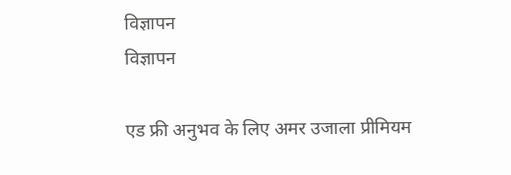विज्ञापन
विज्ञापन

एड फ्री अनुभव के लिए अमर उजाला प्रीमियम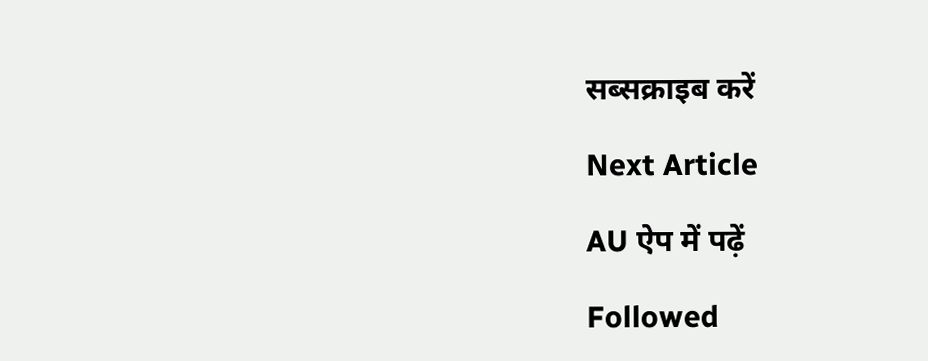सब्सक्राइब करें

Next Article

AU ऐप में पढ़ें

Followed